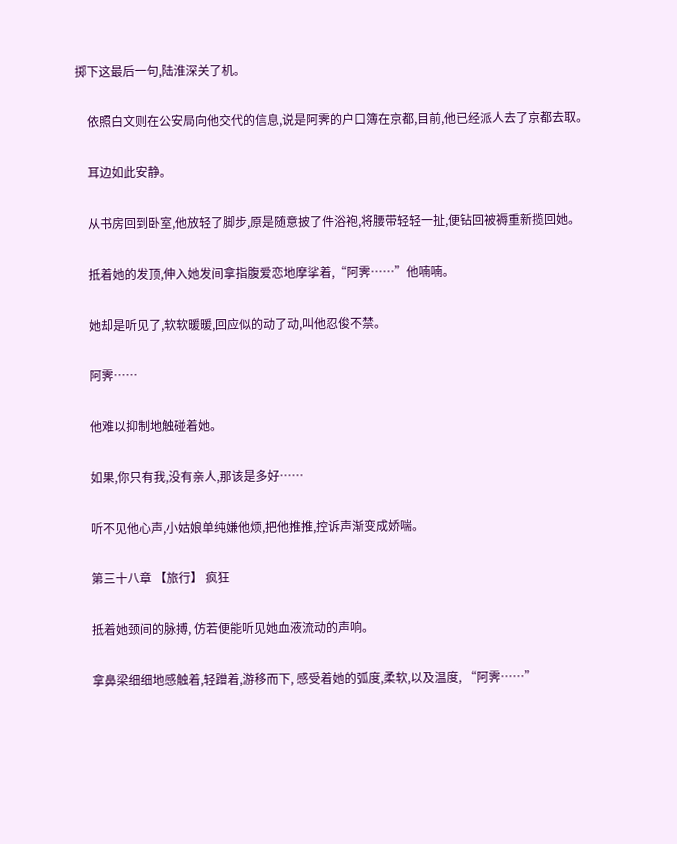掷下这最后一句,陆淮深关了机。

    依照白文则在公安局向他交代的信息,说是阿霁的户口簿在京都,目前,他已经派人去了京都去取。

    耳边如此安静。

    从书房回到卧室,他放轻了脚步,原是随意披了件浴袍,将腰带轻轻一扯,便钻回被褥重新揽回她。

    抵着她的发顶,伸入她发间拿指腹爱恋地摩挲着,“阿霁……”他喃喃。

    她却是听见了,软软暖暖,回应似的动了动,叫他忍俊不禁。

    阿霁……

    他难以抑制地触碰着她。

    如果,你只有我,没有亲人,那该是多好……

    听不见他心声,小姑娘单纯嫌他烦,把他推推,控诉声渐变成娇喘。

    第三十八章 【旅行】 疯狂

    抵着她颈间的脉搏, 仿若便能听见她血液流动的声响。

    拿鼻梁细细地感触着,轻蹭着,游移而下, 感受着她的弧度,柔软,以及温度, “阿霁……”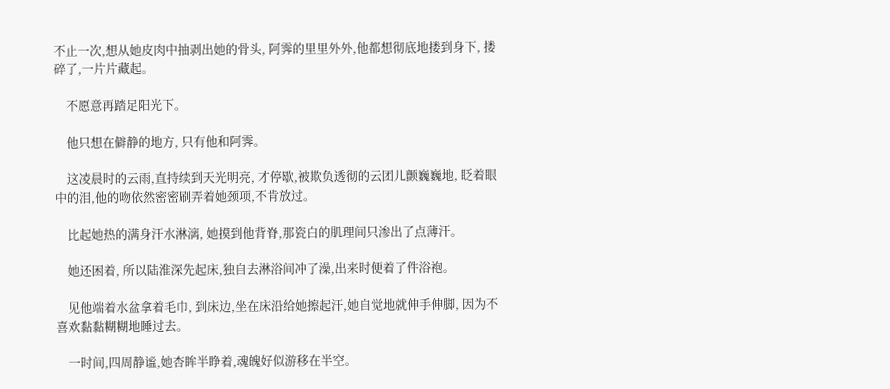不止一次,想从她皮肉中抽剥出她的骨头, 阿霁的里里外外,他都想彻底地搂到身下, 搂碎了,一片片藏起。

    不愿意再踏足阳光下。

    他只想在僻静的地方, 只有他和阿霁。

    这凌晨时的云雨,直持续到天光明亮, 才停歇,被欺负透彻的云团儿颤巍巍地, 眨着眼中的泪,他的吻依然密密刷弄着她颈项,不肯放过。

    比起她热的满身汗水淋漓, 她摸到他背脊,那瓷白的肌理间只渗出了点薄汗。

    她还困着, 所以陆淮深先起床,独自去淋浴间冲了澡,出来时便着了件浴袍。

    见他端着水盆拿着毛巾, 到床边,坐在床沿给她擦起汗,她自觉地就伸手伸脚, 因为不喜欢黏黏糊糊地睡过去。

    一时间,四周静谧,她杏眸半睁着,魂魄好似游移在半空。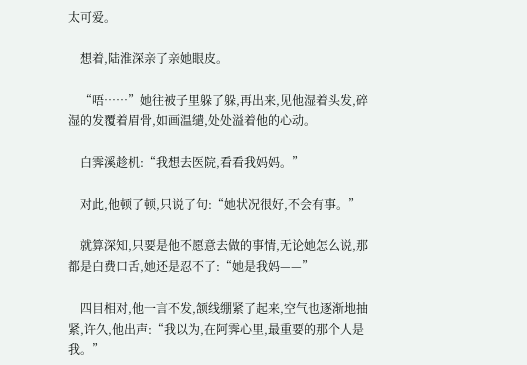太可爱。

    想着,陆淮深亲了亲她眼皮。

    “唔……”她往被子里躲了躲,再出来,见他湿着头发,碎湿的发覆着眉骨,如画温缱,处处溢着他的心动。

    白霁溪趁机:“我想去医院,看看我妈妈。”

    对此,他顿了顿,只说了句:“她状况很好,不会有事。”

    就算深知,只要是他不愿意去做的事情,无论她怎么说,那都是白费口舌,她还是忍不了:“她是我妈——”

    四目相对,他一言不发,颔线绷紧了起来,空气也逐渐地抽紧,许久,他出声:“我以为,在阿霁心里,最重要的那个人是我。”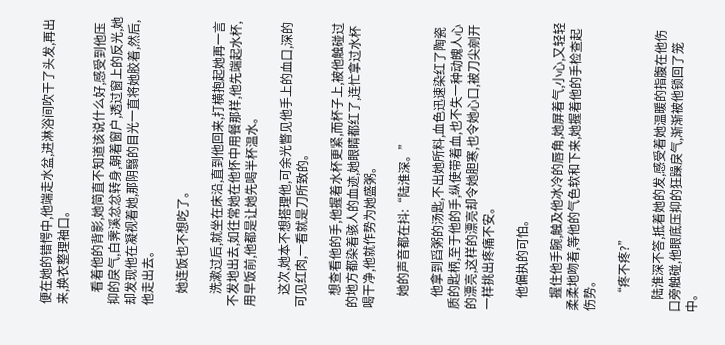便在她的错愕中,他端走水盆,进淋浴间吹干了头发,再出来,换衣整理袖口。

    看着他的背影,她简直不知道该说什么好,感受到他压抑的戾气,白霁溪忿忿转身,朝着窗户,透过窗上的反光,她却发现他在凝视着她,那阴翳的目光一直将她胶着,然后,他走出去。

    她连饭也不想吃了。

    洗漱过后,就坐在床沿,直到他回来,打横抱起她再一言不发地出去,如往常她在他怀中用餐那样,他先端起水杯,用早饭前,他都是让她先喝半杯温水。

    这次,她本不想搭理他,可余光瞥见他手上的血口,深的可见红肉,一看就是刀所致的。

    想查看他的手,他握着水杯更紧,而杯子上,被他触碰过的地方都染着骇人的血迹,她眼睛都红了,连忙拿过水杯喝干净,他就作势为她盛粥。

    她的声音都在抖:“陆淮深。”

    他拿到舀粥的汤匙,不出她所料,血色迅速染红了陶瓷质的匙柄,至于他的手,纵使带着血,也不失一种动魄人心的漂亮,这样的漂亮却令她胆寒,也令她心口,被刀尖剜开一样挑出疼痛不安。

    他偏执的可怕。

    握住他手腕,触及他冰冷的唇角,她屏着气,小心,又轻轻柔柔地吻着,等他的气色软和下来,她握着他的手检查起伤势。

    “疼不疼?”

    陆淮深不答,抵着她的发,感受着她温暖的指腹在他伤口旁触碰,他眼底压抑的狂躁戾气,渐渐被他锁回了笼中。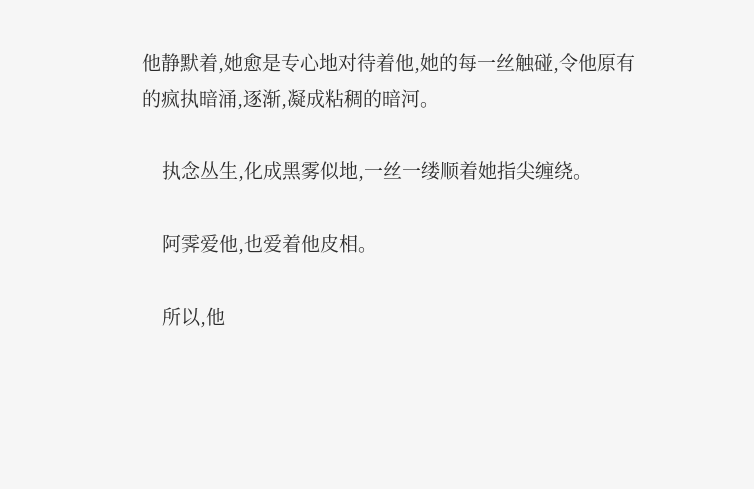他静默着,她愈是专心地对待着他,她的每一丝触碰,令他原有的疯执暗涌,逐渐,凝成粘稠的暗河。

    执念丛生,化成黑雾似地,一丝一缕顺着她指尖缠绕。

    阿霁爱他,也爱着他皮相。

    所以,他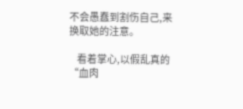不会愚蠢到割伤自己,来换取她的注意。

    看着掌心,以假乱真的“血肉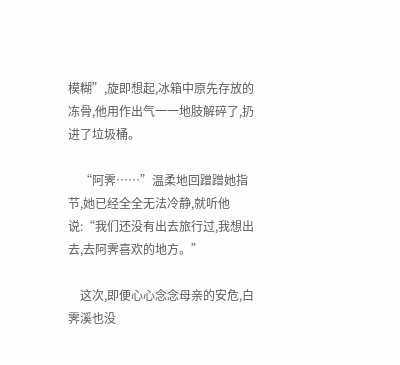模糊”,旋即想起,冰箱中原先存放的冻骨,他用作出气一一地肢解碎了,扔进了垃圾桶。

    “阿霁……”温柔地回蹭蹭她指节,她已经全全无法冷静,就听他说:“我们还没有出去旅行过,我想出去,去阿霁喜欢的地方。”

    这次,即便心心念念母亲的安危,白霁溪也没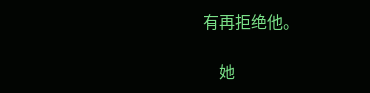有再拒绝他。

    她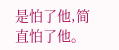是怕了他,简直怕了他。